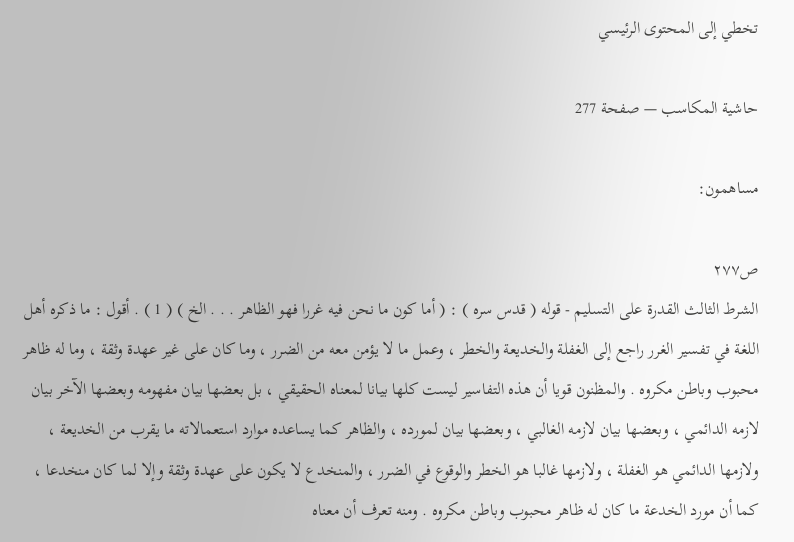تخطي إلى المحتوى الرئيسي

حاشية المكاسب — صفحة 277

مساهمون:

ص٢٧٧
الشرط الثالث القدرة على التسليم - قوله ( قدس سره ) : ( أما كون ما نحن فيه غررا فهو الظاهر . . . الخ ) ( 1 ) . أقول : ما ذكره أهل اللغة في تفسير الغرر راجع إلى الغفلة والخديعة والخطر ، وعمل ما لا يؤمن معه من الضرر ، وما كان على غير عهدة وثقة ، وما له ظاهر محبوب وباطن مكروه . والمظنون قويا أن هذه التفاسير ليست كلها بيانا لمعناه الحقيقي ، بل بعضها بيان مفهومه وبعضها الآخر بيان لازمه الدائمي ، وبعضها بيان لازمه الغالبي ، وبعضها بيان لمورده ، والظاهر كما يساعده موارد استعمالاته ما يقرب من الخديعة ، ولازمها الدائمي هو الغفلة ، ولازمها غالبا هو الخطر والوقوع في الضرر ، والمنخدع لا يكون على عهدة وثقة وإلا لما كان منخدعا ، كما أن مورد الخدعة ما كان له ظاهر محبوب وباطن مكروه . ومنه تعرف أن معناه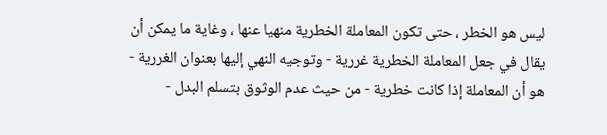ليس هو الخطر ، حتى تكون المعاملة الخطرية منهيا عنها ، وغاية ما يمكن أن يقال في جعل المعاملة الخطرية غررية - وتوجيه النهي إليها بعنوان الغررية - هو أن المعاملة إذا كانت خطرية - من حيث عدم الوثوق بتسلم البدل -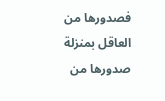فصدورها من العاقل بمنزلة صدورها من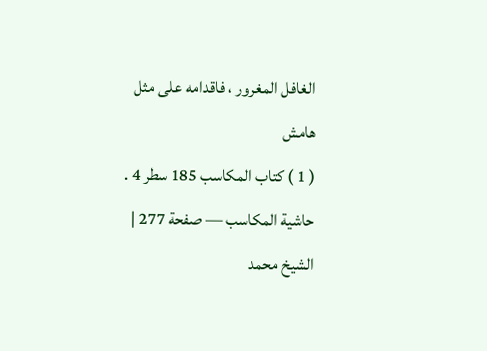الغافل المغرور ، فاقدامه على مثل
هامش
( 1 ) كتاب المكاسب 185 سطر 4 .
حاشية المكاسب — صفحة 277 | الشيخ محمد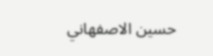حسين الاصفهاني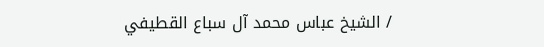/ الشيخ عباس محمد آل سباع القطيفي